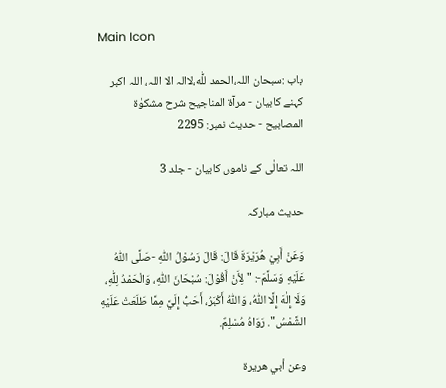Main Icon

باب :سبحان اللہ،الحمد للّٰه،لاالہ الا اللہ، اللہ اکبر کہنے کابیان - مرآۃ المناجیح شرح مشکوٰۃ المصابیح - حدیث نمبر: 2295

اللہ تعالٰی کے ناموں کابیان - جلد 3

حدیث مبارکہ

وَعَنْ أَبِيْ هُرَيْرَةَ قَالَ: قَالَ رَسُوْلُ اللّٰهِ -صَلَّى اللّٰهُ عَلَيْهِ وَسَلَّمَ-: "لِأَنْ أَقُوْلَ: سُبْحَانَ اللّٰهِ، وَالْحَمْدُ لِلّٰهِ، وَلَا إِلٰهَ إِلَّا اللّٰهُ، وَاللّٰهُ أَكْبَرُ، أَحَبُّ إِلَيَّ مِمَّا طَلَعَتْ عَلَيْهِ الشَّمْسُ". رَوَاهُ مُسْلِمٌ.

وعن أبي هريرة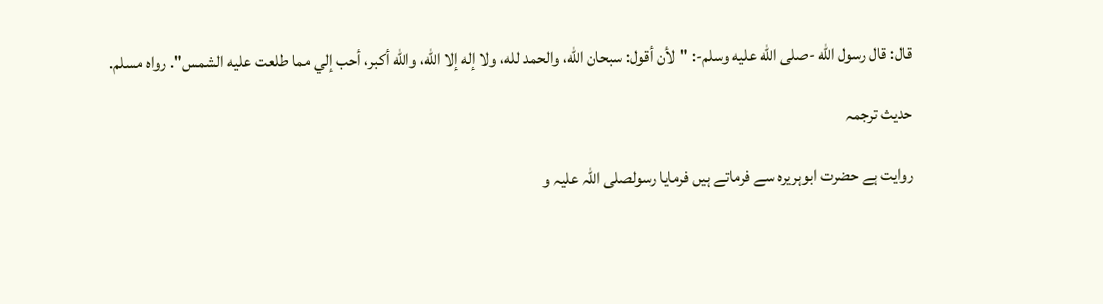قال: قال رسول الله -صلى الله عليه وسلم-: "لأن أقول: سبحان الله، والحمد لله، ولا إله إلا الله، والله أكبر، أحب إلي مما طلعت عليه الشمس". رواه مسلم.

حدیث ترجمہ

روایت ہے حضرت ابوہریرہ سے فرماتے ہیں فرمایا رسولصلی اللہ علیہ و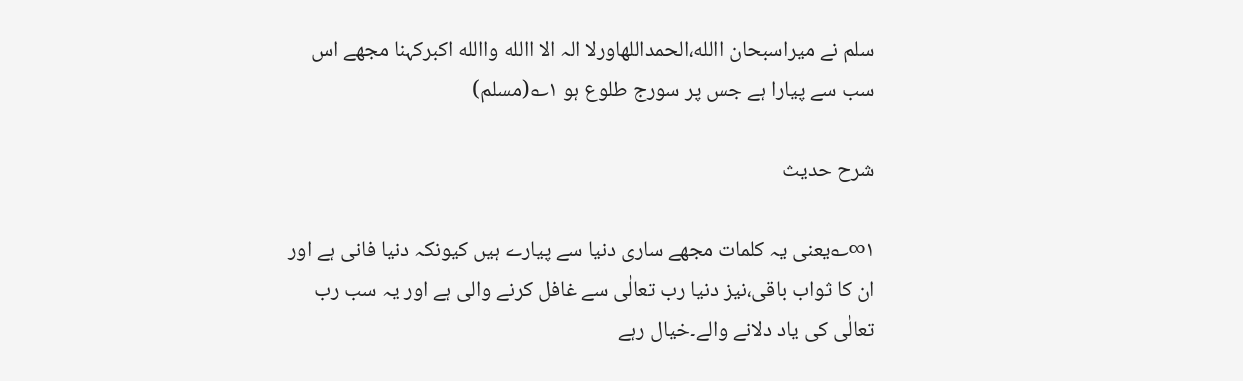سلم نے میراسبحان االله،الحمداللهاورلا الہ الا االله واالله اکبرکہنا مجھے اس سب سے پیارا ہے جس پر سورج طلوع ہو ۱؎(مسلم)

شرح حدیث

۱∞؎یعنی یہ کلمات مجھے ساری دنیا سے پیارے ہیں کیونکہ دنیا فانی ہے اور ان کا ثواب باقی،نیز دنیا رب تعالٰی سے غافل کرنے والی ہے اور یہ سب رب تعالٰی کی یاد دلانے والے۔خیال رہے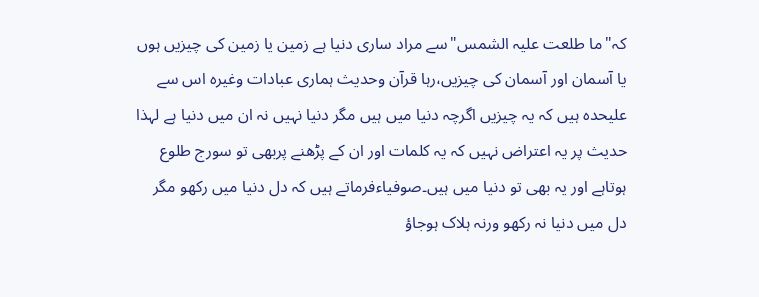کہ"ما طلعت علیہ الشمس"سے مراد ساری دنیا ہے زمین یا زمین کی چیزیں ہوں یا آسمان اور آسمان کی چیزیں،رہا قرآن وحدیث ہماری عبادات وغیرہ اس سے علیحدہ ہیں کہ یہ چیزیں اگرچہ دنیا میں ہیں مگر دنیا نہیں نہ ان میں دنیا ہے لہذا حدیث پر یہ اعتراض نہیں کہ یہ کلمات اور ان کے پڑھنے پربھی تو سورج طلوع ہوتاہے اور یہ بھی تو دنیا میں ہیں۔صوفیاءفرماتے ہیں کہ دل دنیا میں رکھو مگر دل میں دنیا نہ رکھو ورنہ ہلاک ہوجاؤ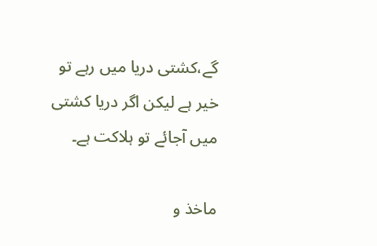گے،کشتی دریا میں رہے تو خیر ہے لیکن اگر دریا کشتی میں آجائے تو ہلاکت ہے۔

ماخذ و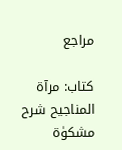مراجع

کتاب: مرآۃ المناجیح شرح مشکوٰۃ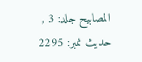المصابیح جلد: 3 , حدیث نمبر: 2295